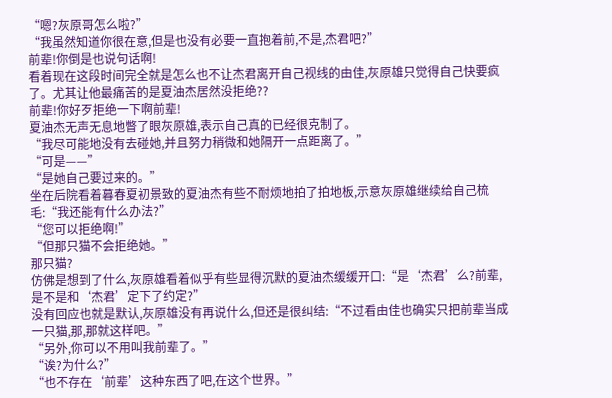“嗯?灰原哥怎么啦?”
“我虽然知道你很在意,但是也没有必要一直抱着前,不是,杰君吧?”
前辈!你倒是也说句话啊!
看着现在这段时间完全就是怎么也不让杰君离开自己视线的由佳,灰原雄只觉得自己快要疯了。尤其让他最痛苦的是夏油杰居然没拒绝??
前辈!你好歹拒绝一下啊前辈!
夏油杰无声无息地瞥了眼灰原雄,表示自己真的已经很克制了。
“我尽可能地没有去碰她,并且努力稍微和她隔开一点距离了。”
“可是——”
“是她自己要过来的。”
坐在后院看着暮春夏初景致的夏油杰有些不耐烦地拍了拍地板,示意灰原雄继续给自己梳毛:“我还能有什么办法?”
“您可以拒绝啊!”
“但那只猫不会拒绝她。”
那只猫?
仿佛是想到了什么,灰原雄看着似乎有些显得沉默的夏油杰缓缓开口:“是‘杰君’么?前辈,是不是和‘杰君’定下了约定?”
没有回应也就是默认,灰原雄没有再说什么,但还是很纠结:“不过看由佳也确实只把前辈当成一只猫,那,那就这样吧。”
“另外,你可以不用叫我前辈了。”
“诶?为什么?”
“也不存在‘前辈’这种东西了吧,在这个世界。”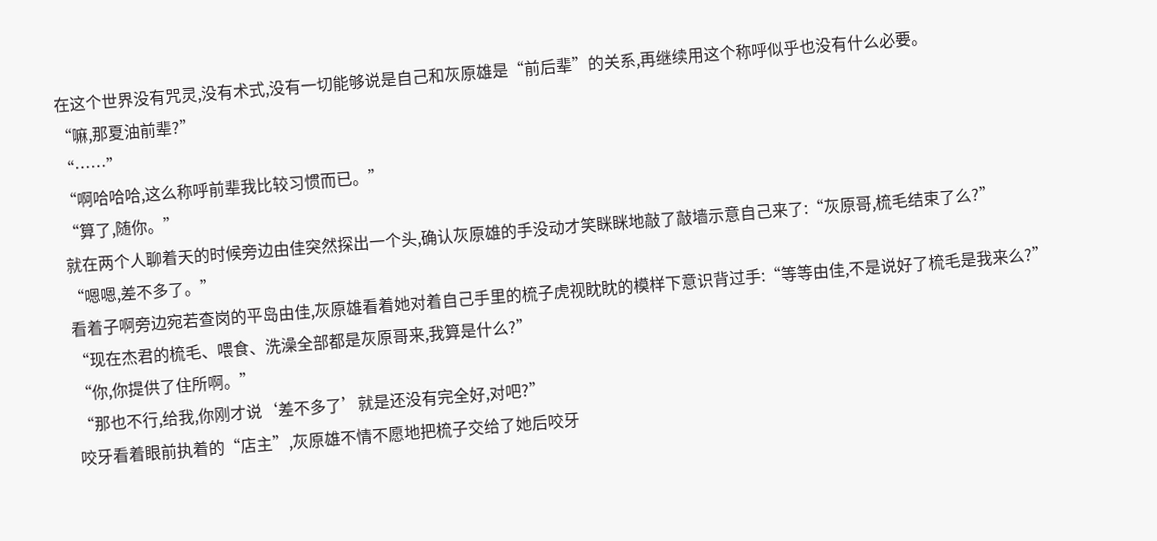在这个世界没有咒灵,没有术式,没有一切能够说是自己和灰原雄是“前后辈”的关系,再继续用这个称呼似乎也没有什么必要。
“嘛,那夏油前辈?”
“……”
“啊哈哈哈,这么称呼前辈我比较习惯而已。”
“算了,随你。”
就在两个人聊着天的时候旁边由佳突然探出一个头,确认灰原雄的手没动才笑眯眯地敲了敲墙示意自己来了:“灰原哥,梳毛结束了么?”
“嗯嗯,差不多了。”
看着子啊旁边宛若查岗的平岛由佳,灰原雄看着她对着自己手里的梳子虎视眈眈的模样下意识背过手:“等等由佳,不是说好了梳毛是我来么?”
“现在杰君的梳毛、喂食、洗澡全部都是灰原哥来,我算是什么?”
“你,你提供了住所啊。”
“那也不行,给我,你刚才说‘差不多了’就是还没有完全好,对吧?”
咬牙看着眼前执着的“店主”,灰原雄不情不愿地把梳子交给了她后咬牙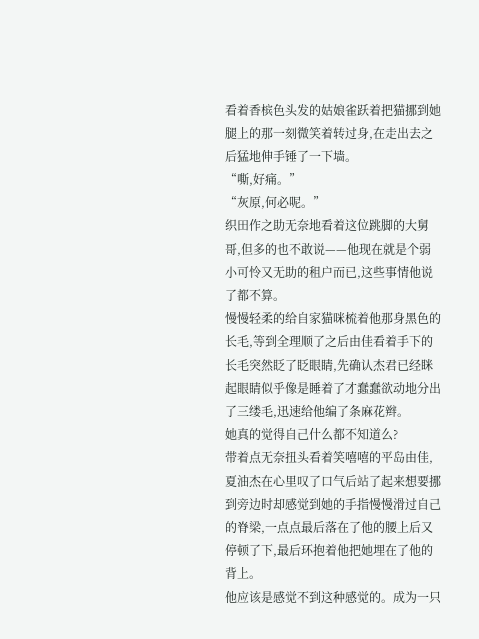看着香槟色头发的姑娘雀跃着把猫挪到她腿上的那一刻微笑着转过身,在走出去之后猛地伸手锤了一下墙。
“嘶,好痛。”
“灰原,何必呢。”
织田作之助无奈地看着这位跳脚的大舅哥,但多的也不敢说——他现在就是个弱小可怜又无助的租户而已,这些事情他说了都不算。
慢慢轻柔的给自家猫咪梳着他那身黑色的长毛,等到全理顺了之后由佳看着手下的长毛突然眨了眨眼睛,先确认杰君已经眯起眼睛似乎像是睡着了才蠢蠢欲动地分出了三缕毛,迅速给他编了条麻花辫。
她真的觉得自己什么都不知道么?
带着点无奈扭头看着笑嘻嘻的平岛由佳,夏油杰在心里叹了口气后站了起来想要挪到旁边时却感觉到她的手指慢慢滑过自己的脊梁,一点点最后落在了他的腰上后又停顿了下,最后环抱着他把她埋在了他的背上。
他应该是感觉不到这种感觉的。成为一只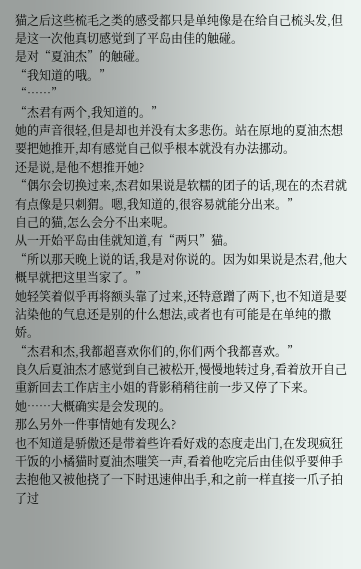猫之后这些梳毛之类的感受都只是单纯像是在给自己梳头发,但是这一次他真切感觉到了平岛由佳的触碰。
是对“夏油杰”的触碰。
“我知道的哦。”
“……”
“杰君有两个,我知道的。”
她的声音很轻,但是却也并没有太多悲伤。站在原地的夏油杰想要把她推开,却有感觉自己似乎根本就没有办法挪动。
还是说,是他不想推开她?
“偶尔会切换过来,杰君如果说是软糯的团子的话,现在的杰君就有点像是只刺猬。嗯,我知道的,很容易就能分出来。”
自己的猫,怎么会分不出来呢。
从一开始平岛由佳就知道,有“两只”猫。
“所以那天晚上说的话,我是对你说的。因为如果说是杰君,他大概早就把这里当家了。”
她轻笑着似乎再将额头靠了过来,还特意蹭了两下,也不知道是要沾染他的气息还是别的什么想法,或者也有可能是在单纯的撒娇。
“杰君和杰,我都超喜欢你们的,你们两个我都喜欢。”
良久后夏油杰才感觉到自己被松开,慢慢地转过身,看着放开自己重新回去工作店主小姐的背影稍稍往前一步又停了下来。
她……大概确实是会发现的。
那么另外一件事情她有发现么?
也不知道是骄傲还是带着些许看好戏的态度走出门,在发现疯狂干饭的小橘猫时夏油杰嗤笑一声,看着他吃完后由佳似乎要伸手去抱他又被他挠了一下时迅速伸出手,和之前一样直接一爪子拍了过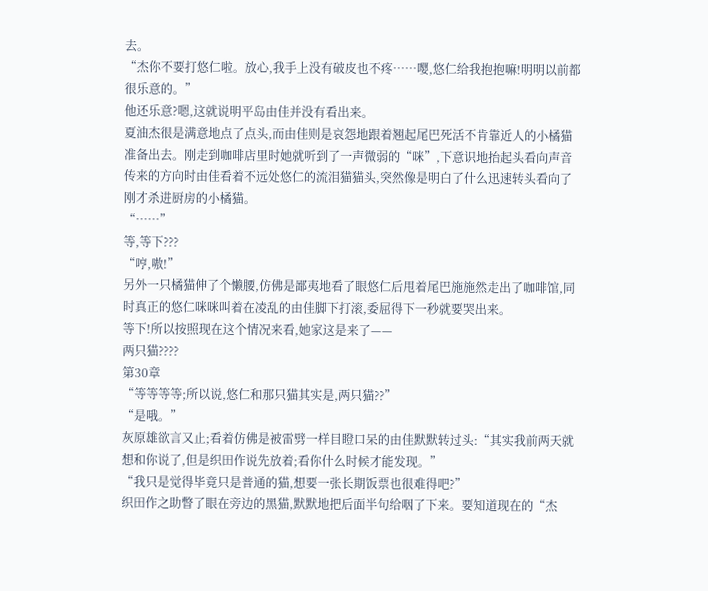去。
“杰你不要打悠仁啦。放心,我手上没有破皮也不疼……嘤,悠仁给我抱抱嘛!明明以前都很乐意的。”
他还乐意?嗯,这就说明平岛由佳并没有看出来。
夏油杰很是满意地点了点头,而由佳则是哀怨地跟着翘起尾巴死活不肯靠近人的小橘猫准备出去。刚走到咖啡店里时她就听到了一声微弱的“咪”,下意识地抬起头看向声音传来的方向时由佳看着不远处悠仁的流泪猫猫头,突然像是明白了什么迅速转头看向了刚才杀进厨房的小橘猫。
“……”
等,等下???
“哼,嗷!”
另外一只橘猫伸了个懒腰,仿佛是鄙夷地看了眼悠仁后甩着尾巴施施然走出了咖啡馆,同时真正的悠仁咪咪叫着在凌乱的由佳脚下打滚,委屈得下一秒就要哭出来。
等下!所以按照现在这个情况来看,她家这是来了——
两只猫????
第30章
“等等等等;所以说,悠仁和那只猫其实是,两只猫??”
“是哦。”
灰原雄欲言又止;看着仿佛是被雷劈一样目瞪口呆的由佳默默转过头:“其实我前两天就想和你说了,但是织田作说先放着;看你什么时候才能发现。”
“我只是觉得毕竟只是普通的猫,想要一张长期饭票也很难得吧?”
织田作之助瞥了眼在旁边的黑猫,默默地把后面半句给咽了下来。要知道现在的“杰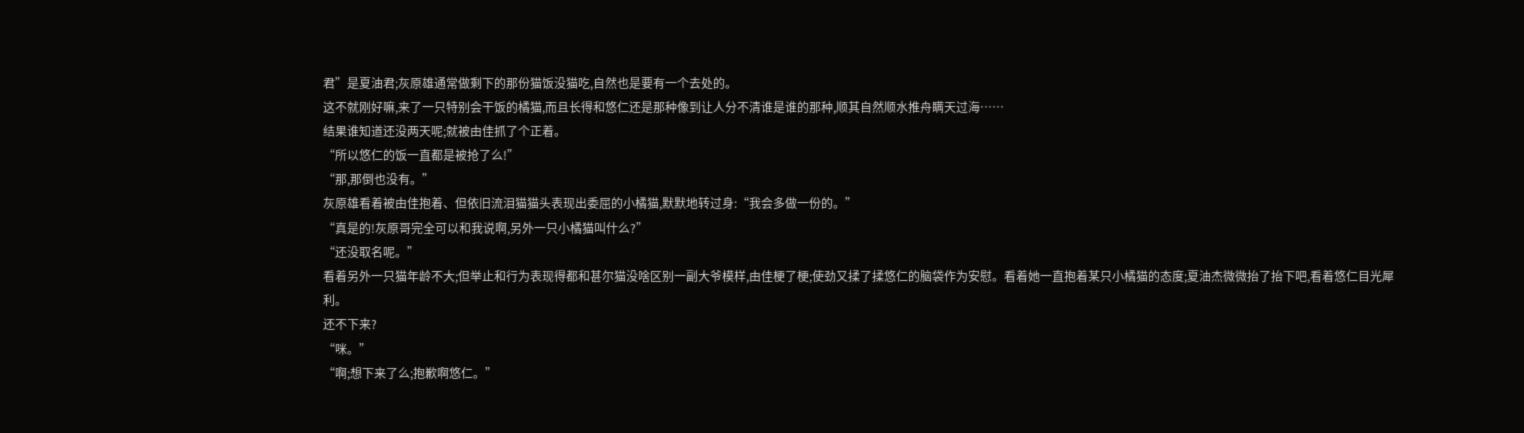君”是夏油君;灰原雄通常做剩下的那份猫饭没猫吃,自然也是要有一个去处的。
这不就刚好嘛,来了一只特别会干饭的橘猫,而且长得和悠仁还是那种像到让人分不清谁是谁的那种,顺其自然顺水推舟瞒天过海……
结果谁知道还没两天呢;就被由佳抓了个正着。
“所以悠仁的饭一直都是被抢了么!”
“那,那倒也没有。”
灰原雄看着被由佳抱着、但依旧流泪猫猫头表现出委屈的小橘猫,默默地转过身:“我会多做一份的。”
“真是的!灰原哥完全可以和我说啊,另外一只小橘猫叫什么?”
“还没取名呢。”
看着另外一只猫年龄不大;但举止和行为表现得都和甚尔猫没啥区别一副大爷模样,由佳梗了梗;使劲又揉了揉悠仁的脑袋作为安慰。看着她一直抱着某只小橘猫的态度;夏油杰微微抬了抬下吧,看着悠仁目光犀利。
还不下来?
“咪。”
“啊;想下来了么;抱歉啊悠仁。”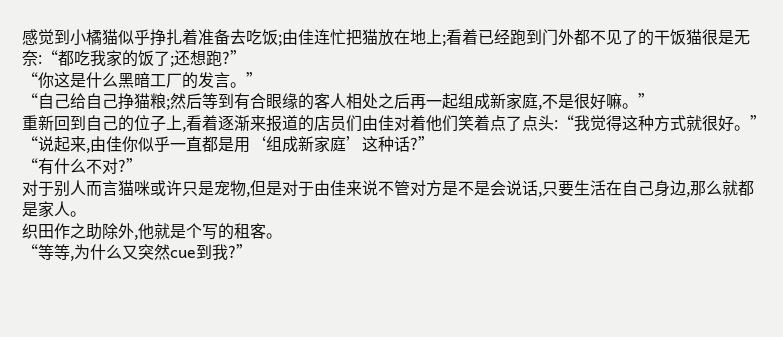感觉到小橘猫似乎挣扎着准备去吃饭;由佳连忙把猫放在地上;看着已经跑到门外都不见了的干饭猫很是无奈:“都吃我家的饭了;还想跑?”
“你这是什么黑暗工厂的发言。”
“自己给自己挣猫粮;然后等到有合眼缘的客人相处之后再一起组成新家庭,不是很好嘛。”
重新回到自己的位子上,看着逐渐来报道的店员们由佳对着他们笑着点了点头:“我觉得这种方式就很好。”
“说起来,由佳你似乎一直都是用‘组成新家庭’这种话?”
“有什么不对?”
对于别人而言猫咪或许只是宠物,但是对于由佳来说不管对方是不是会说话,只要生活在自己身边,那么就都是家人。
织田作之助除外,他就是个写的租客。
“等等,为什么又突然cue到我?”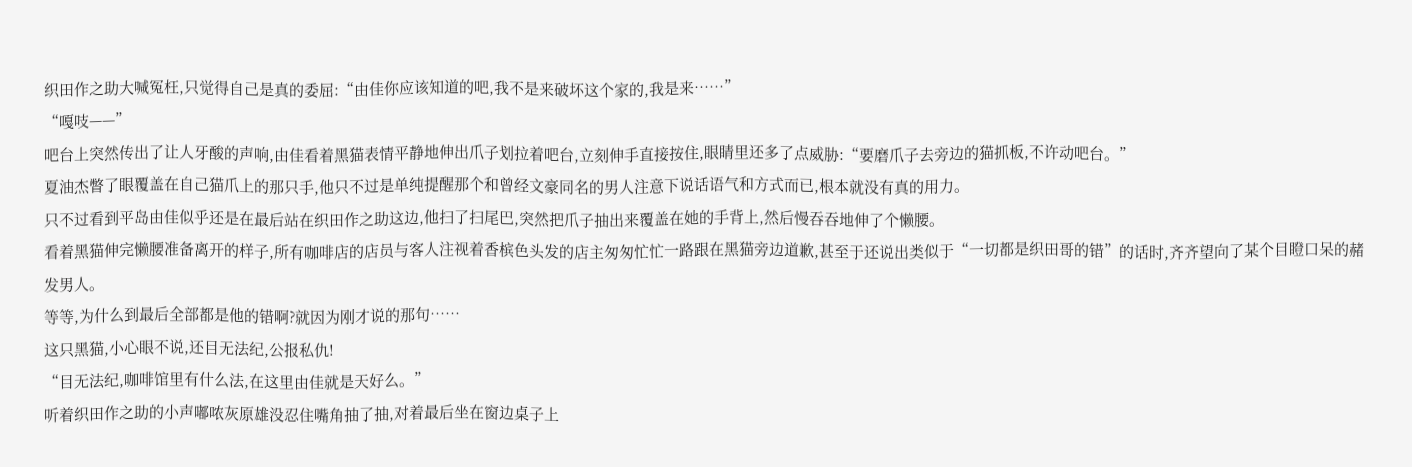织田作之助大喊冤枉,只觉得自己是真的委屈:“由佳你应该知道的吧,我不是来破坏这个家的,我是来……”
“嘎吱——”
吧台上突然传出了让人牙酸的声响,由佳看着黑猫表情平静地伸出爪子划拉着吧台,立刻伸手直接按住,眼睛里还多了点威胁:“要磨爪子去旁边的猫抓板,不许动吧台。”
夏油杰瞥了眼覆盖在自己猫爪上的那只手,他只不过是单纯提醒那个和曾经文豪同名的男人注意下说话语气和方式而已,根本就没有真的用力。
只不过看到平岛由佳似乎还是在最后站在织田作之助这边,他扫了扫尾巴,突然把爪子抽出来覆盖在她的手背上,然后慢吞吞地伸了个懒腰。
看着黑猫伸完懒腰准备离开的样子,所有咖啡店的店员与客人注视着香槟色头发的店主匆匆忙忙一路跟在黑猫旁边道歉,甚至于还说出类似于“一切都是织田哥的错”的话时,齐齐望向了某个目瞪口呆的赭发男人。
等等,为什么到最后全部都是他的错啊?就因为刚才说的那句……
这只黑猫,小心眼不说,还目无法纪,公报私仇!
“目无法纪,咖啡馆里有什么法,在这里由佳就是天好么。”
听着织田作之助的小声嘟哝灰原雄没忍住嘴角抽了抽,对着最后坐在窗边桌子上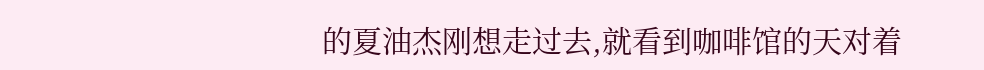的夏油杰刚想走过去,就看到咖啡馆的天对着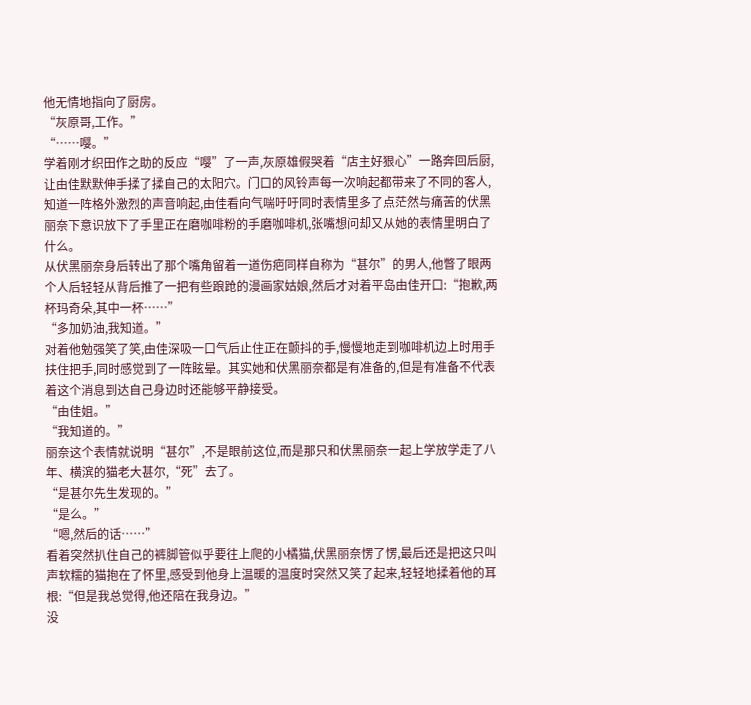他无情地指向了厨房。
“灰原哥,工作。”
“……嘤。”
学着刚才织田作之助的反应“嘤”了一声,灰原雄假哭着“店主好狠心”一路奔回后厨,让由佳默默伸手揉了揉自己的太阳穴。门口的风铃声每一次响起都带来了不同的客人,知道一阵格外激烈的声音响起,由佳看向气喘吁吁同时表情里多了点茫然与痛苦的伏黑丽奈下意识放下了手里正在磨咖啡粉的手磨咖啡机,张嘴想问却又从她的表情里明白了什么。
从伏黑丽奈身后转出了那个嘴角留着一道伤疤同样自称为“甚尔”的男人,他瞥了眼两个人后轻轻从背后推了一把有些踉跄的漫画家姑娘,然后才对着平岛由佳开口:“抱歉,两杯玛奇朵,其中一杯……”
“多加奶油,我知道。”
对着他勉强笑了笑,由佳深吸一口气后止住正在颤抖的手,慢慢地走到咖啡机边上时用手扶住把手,同时感觉到了一阵眩晕。其实她和伏黑丽奈都是有准备的,但是有准备不代表着这个消息到达自己身边时还能够平静接受。
“由佳姐。”
“我知道的。”
丽奈这个表情就说明“甚尔”,不是眼前这位,而是那只和伏黑丽奈一起上学放学走了八年、横滨的猫老大甚尔,“死”去了。
“是甚尔先生发现的。”
“是么。”
“嗯,然后的话……”
看着突然扒住自己的裤脚管似乎要往上爬的小橘猫,伏黑丽奈愣了愣,最后还是把这只叫声软糯的猫抱在了怀里,感受到他身上温暖的温度时突然又笑了起来,轻轻地揉着他的耳根:“但是我总觉得,他还陪在我身边。”
没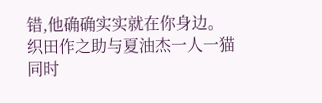错,他确确实实就在你身边。
织田作之助与夏油杰一人一猫同时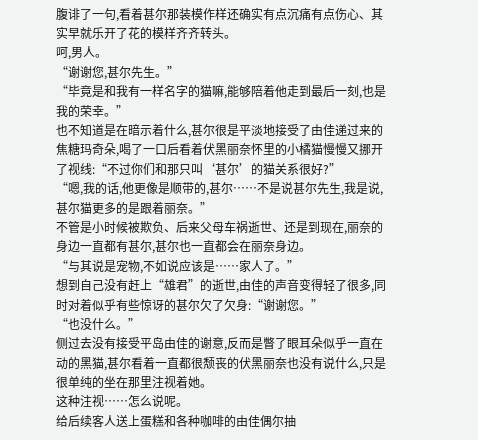腹诽了一句,看着甚尔那装模作样还确实有点沉痛有点伤心、其实早就乐开了花的模样齐齐转头。
呵,男人。
“谢谢您,甚尔先生。”
“毕竟是和我有一样名字的猫嘛,能够陪着他走到最后一刻,也是我的荣幸。”
也不知道是在暗示着什么,甚尔很是平淡地接受了由佳递过来的焦糖玛奇朵,喝了一口后看着伏黑丽奈怀里的小橘猫慢慢又挪开了视线:“不过你们和那只叫‘甚尔’的猫关系很好?”
“嗯,我的话,他更像是顺带的,甚尔……不是说甚尔先生,我是说,甚尔猫更多的是跟着丽奈。”
不管是小时候被欺负、后来父母车祸逝世、还是到现在,丽奈的身边一直都有甚尔,甚尔也一直都会在丽奈身边。
“与其说是宠物,不如说应该是……家人了。”
想到自己没有赶上“雄君”的逝世,由佳的声音变得轻了很多,同时对着似乎有些惊讶的甚尔欠了欠身:“谢谢您。”
“也没什么。”
侧过去没有接受平岛由佳的谢意,反而是瞥了眼耳朵似乎一直在动的黑猫,甚尔看着一直都很颓丧的伏黑丽奈也没有说什么,只是很单纯的坐在那里注视着她。
这种注视……怎么说呢。
给后续客人送上蛋糕和各种咖啡的由佳偶尔抽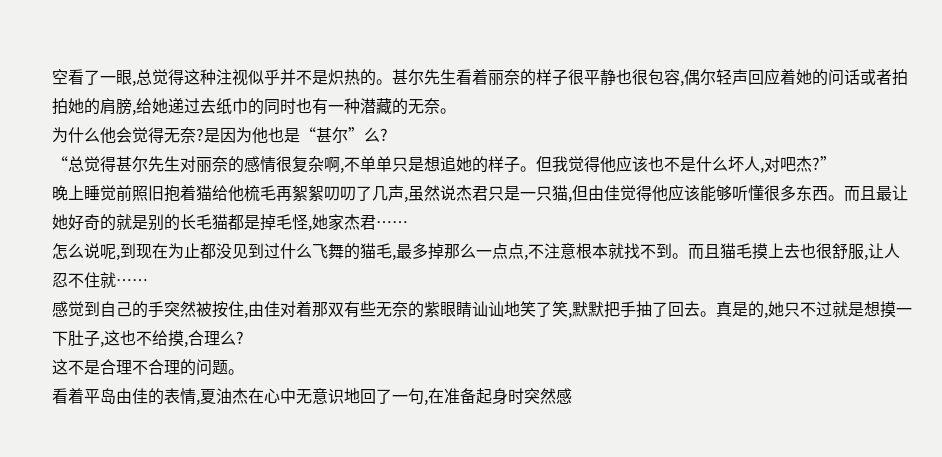空看了一眼,总觉得这种注视似乎并不是炽热的。甚尔先生看着丽奈的样子很平静也很包容,偶尔轻声回应着她的问话或者拍拍她的肩膀,给她递过去纸巾的同时也有一种潜藏的无奈。
为什么他会觉得无奈?是因为他也是“甚尔”么?
“总觉得甚尔先生对丽奈的感情很复杂啊,不单单只是想追她的样子。但我觉得他应该也不是什么坏人,对吧杰?”
晚上睡觉前照旧抱着猫给他梳毛再絮絮叨叨了几声,虽然说杰君只是一只猫,但由佳觉得他应该能够听懂很多东西。而且最让她好奇的就是别的长毛猫都是掉毛怪,她家杰君……
怎么说呢,到现在为止都没见到过什么飞舞的猫毛,最多掉那么一点点,不注意根本就找不到。而且猫毛摸上去也很舒服,让人忍不住就……
感觉到自己的手突然被按住,由佳对着那双有些无奈的紫眼睛讪讪地笑了笑,默默把手抽了回去。真是的,她只不过就是想摸一下肚子,这也不给摸,合理么?
这不是合理不合理的问题。
看着平岛由佳的表情,夏油杰在心中无意识地回了一句,在准备起身时突然感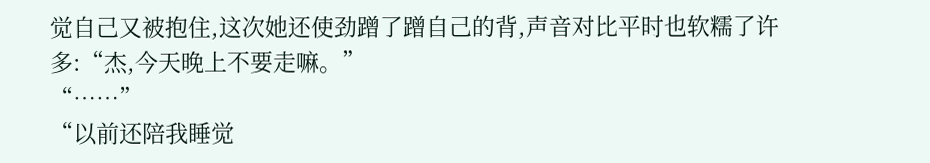觉自己又被抱住,这次她还使劲蹭了蹭自己的背,声音对比平时也软糯了许多:“杰,今天晚上不要走嘛。”
“……”
“以前还陪我睡觉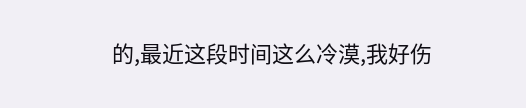的,最近这段时间这么冷漠,我好伤